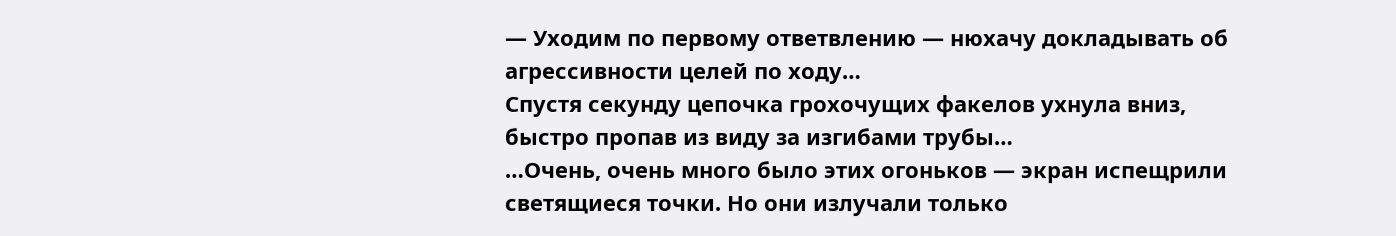— Уходим по первому ответвлению — нюхачу докладывать об агрессивности целей по ходу…
Спустя секунду цепочка грохочущих факелов ухнула вниз, быстро пропав из виду за изгибами трубы…
…Очень, очень много было этих огоньков — экран испещрили светящиеся точки. Но они излучали только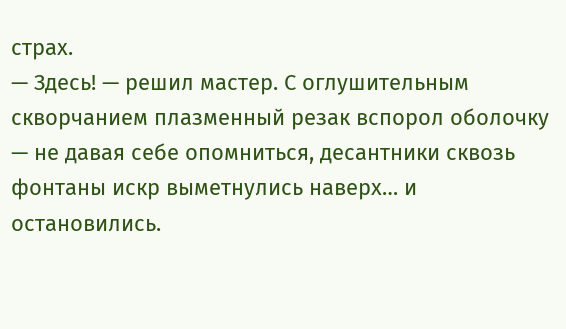страх.
— Здесь! — решил мастер. С оглушительным скворчанием плазменный резак вспорол оболочку — не давая себе опомниться, десантники сквозь фонтаны искр выметнулись наверх… и остановились.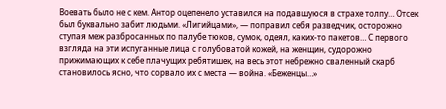Воевать было не с кем. Антор оцепенело уставился на подавшуюся в страхе толпу… Отсек был буквально забит людьми. «Лигийцами», — поправил себя разведчик, осторожно ступая меж разбросанных по палубе тюков, сумок, одеял, каких-то пакетов… С первого взгляда на эти испуганные лица с голубоватой кожей, на женщин, судорожно прижимающих к себе плачущих ребятишек, на весь этот небрежно сваленный скарб становилось ясно, что сорвало их с места — война. «Беженцы…»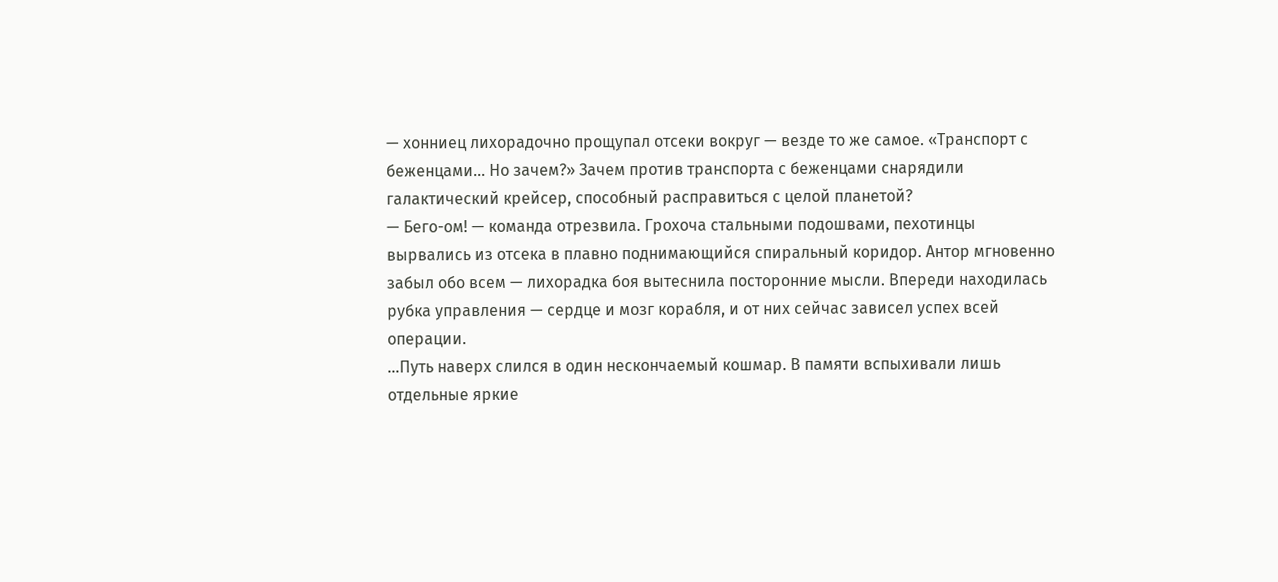— хонниец лихорадочно прощупал отсеки вокруг — везде то же самое. «Транспорт с беженцами… Но зачем?» Зачем против транспорта с беженцами снарядили галактический крейсер, способный расправиться с целой планетой?
— Бего-ом! — команда отрезвила. Грохоча стальными подошвами, пехотинцы вырвались из отсека в плавно поднимающийся спиральный коридор. Антор мгновенно забыл обо всем — лихорадка боя вытеснила посторонние мысли. Впереди находилась рубка управления — сердце и мозг корабля, и от них сейчас зависел успех всей операции.
…Путь наверх слился в один нескончаемый кошмар. В памяти вспыхивали лишь отдельные яркие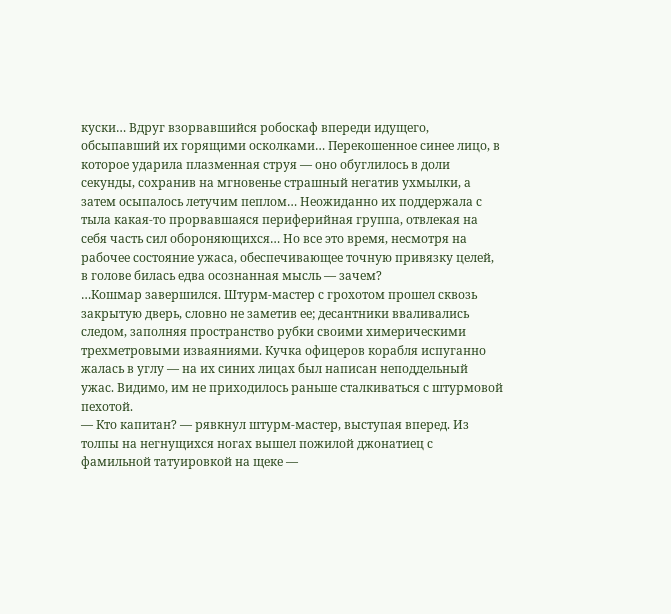куски… Вдруг взорвавшийся робоскаф впереди идущего, обсыпавший их горящими осколками… Перекошенное синее лицо, в которое ударила плазменная струя — оно обуглилось в доли секунды, сохранив на мгновенье страшный негатив ухмылки, а затем осыпалось летучим пеплом… Неожиданно их поддержала с тыла какая-то прорвавшаяся периферийная группа, отвлекая на себя часть сил обороняющихся… Но все это время, несмотря на рабочее состояние ужаса, обеспечивающее точную привязку целей, в голове билась едва осознанная мысль — зачем?
…Кошмар завершился. Штурм-мастер с грохотом прошел сквозь закрытую дверь, словно не заметив ее; десантники вваливались следом, заполняя пространство рубки своими химерическими трехметровыми изваяниями. Кучка офицеров корабля испуганно жалась в углу — на их синих лицах был написан неподдельный ужас. Видимо, им не приходилось раньше сталкиваться с штурмовой пехотой.
— Кто капитан? — рявкнул штурм-мастер, выступая вперед. Из толпы на негнущихся ногах вышел пожилой джонатиец с фамильной татуировкой на щеке —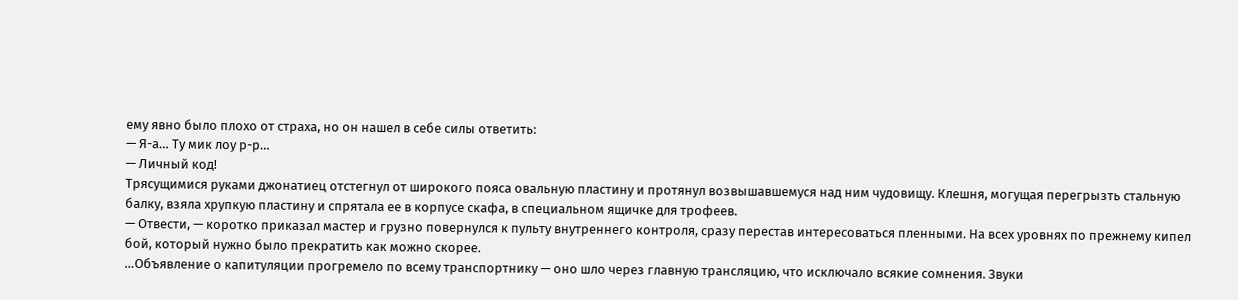ему явно было плохо от страха, но он нашел в себе силы ответить:
— Я-а… Ту мик лоу р-р…
— Личный код!
Трясущимися руками джонатиец отстегнул от широкого пояса овальную пластину и протянул возвышавшемуся над ним чудовищу. Клешня, могущая перегрызть стальную балку, взяла хрупкую пластину и спрятала ее в корпусе скафа, в специальном ящичке для трофеев.
— Отвести, — коротко приказал мастер и грузно повернулся к пульту внутреннего контроля, сразу перестав интересоваться пленными. На всех уровнях по прежнему кипел бой, который нужно было прекратить как можно скорее.
…Объявление о капитуляции прогремело по всему транспортнику — оно шло через главную трансляцию, что исключало всякие сомнения. Звуки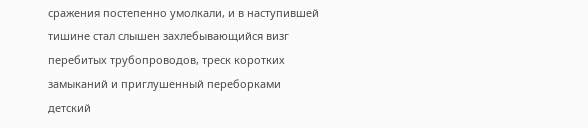сражения постепенно умолкали, и в наступившей тишине стал слышен захлебывающийся визг перебитых трубопроводов, треск коротких замыканий и приглушенный переборками детский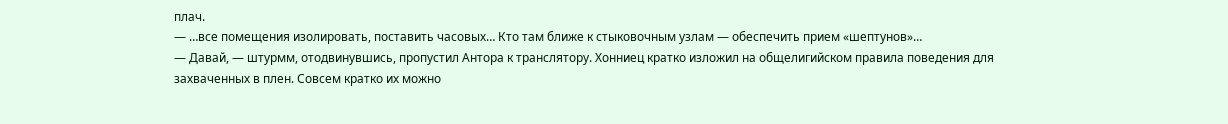плач.
— …все помещения изолировать, поставить часовых… Кто там ближе к стыковочным узлам — обеспечить прием «шептунов»…
— Давай, — штурмм, отодвинувшись, пропустил Антора к транслятору. Хонниец кратко изложил на общелигийском правила поведения для захваченных в плен. Совсем кратко их можно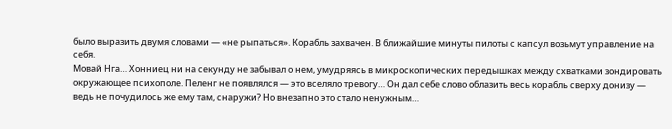было выразить двумя словами — «не рыпаться». Корабль захвачен. В ближайшие минуты пилоты с капсул возьмут управление на себя.
Мовай Нга… Хонниец ни на секунду не забывал о нем, умудряясь в микроскопических передышках между схватками зондировать окружающее психополе. Пеленг не появлялся — это вселяло тревогу… Он дал себе слово облазить весь корабль сверху донизу — ведь не почудилось же ему там, снаружи? Но внезапно это стало ненужным…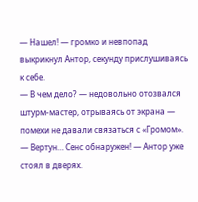— Нашел! — громко и невпопад выкрикнул Антор, секунду прислушиваясь к себе.
— В чем дело? — недовольно отозвался штурм-мастер, отрываясь от экрана — помехи не давали связаться с «Громом».
— Вертун… Сенс обнаружен! — Антор уже стоял в дверях.